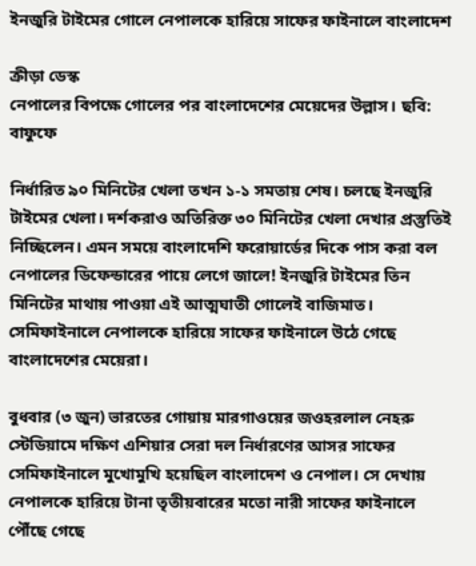ইনজুরি টাইমের গোলে নেপালকে হারিয়ে সাফের ফাইনালে বাংলাদেশ

ক্রীড়া ডেস্ক
নেপালের বিপক্ষে গোলের পর বাংলাদেশের মেয়েদের উল্লাস। ছবি: বাফুফে

নির্ধারিত ৯০ মিনিটের খেলা তখন ১-১ সমতায় শেষ। চলছে ইনজুরি টাইমের খেলা। দর্শকরাও অতিরিক্ত ৩০ মিনিটের খেলা দেখার প্রস্তুতিই নিচ্ছিলেন। এমন সময়ে বাংলাদেশি ফরোয়ার্ডের দিকে পাস করা বল নেপালের ডিফেন্ডারের পায়ে লেগে জালে! ইনজুরি টাইমের তিন মিনিটের মাথায় পাওয়া এই আত্মঘাতী গোলেই বাজিমাত। সেমিফাইনালে নেপালকে হারিয়ে সাফের ফাইনালে উঠে গেছে বাংলাদেশের মেয়েরা।

বুধবার (৩ জুন) ভারতের গোয়ায় মারগাওয়ের জওহরলাল নেহরু স্টেডিয়ামে দক্ষিণ এশিয়ার সেরা দল নির্ধারণের আসর সাফের সেমিফাইনালে মুখোমুখি হয়েছিল বাংলাদেশ ও নেপাল। সে দেখায় নেপালকে হারিয়ে টানা তৃতীয়বারের মতো নারী সাফের ফাইনালে পৌঁছে গেছে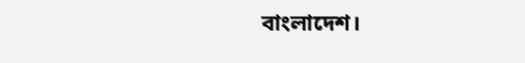বাংলাদেশ।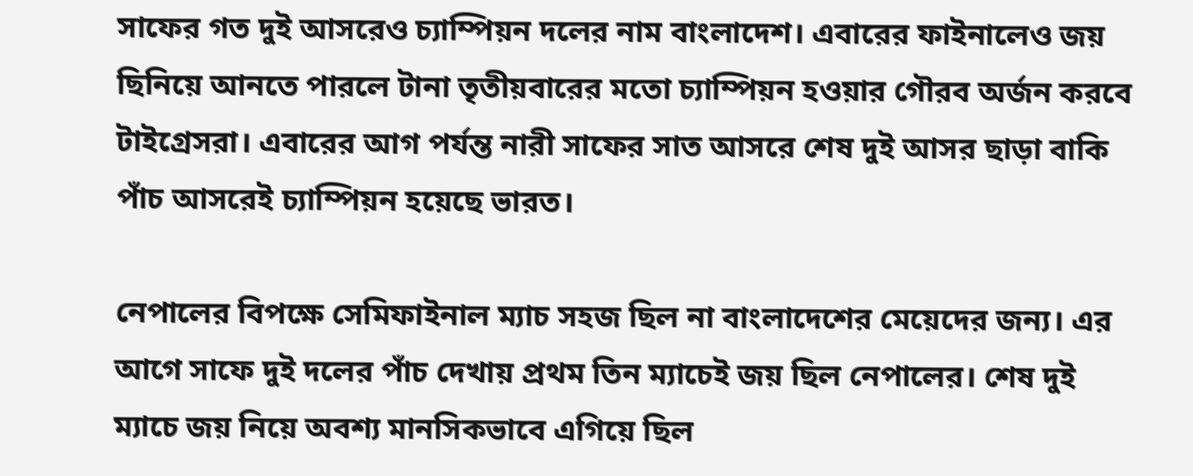সাফের গত দুই আসরেও চ্যাম্পিয়ন দলের নাম বাংলাদেশ। এবারের ফাইনালেও জয় ছিনিয়ে আনতে পারলে টানা তৃতীয়বারের মতো চ্যাম্পিয়ন হওয়ার গৌরব অর্জন করবে টাইগ্রেসরা। এবারের আগ পর্যন্ত নারী সাফের সাত আসরে শেষ দুই আসর ছাড়া বাকি পাঁচ আসরেই চ্যাম্পিয়ন হয়েছে ভারত।

নেপালের বিপক্ষে সেমিফাইনাল ম্যাচ সহজ ছিল না বাংলাদেশের মেয়েদের জন্য। এর আগে সাফে দুই দলের পাঁচ দেখায় প্রথম তিন ম্যাচেই জয় ছিল নেপালের। শেষ দুই ম্যাচে জয় নিয়ে অবশ্য মানসিকভাবে এগিয়ে ছিল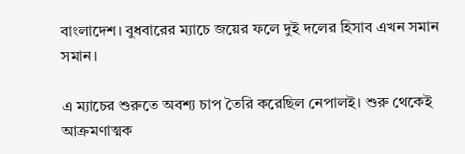বাংলাদেশ। বুধবারের ম্যাচে জয়ের ফলে দুই দলের হিসাব এখন সমান সমান।

এ ম্যাচের শুরুতে অবশ্য চাপ তৈরি করেছিল নেপালই। শুরু থেকেই আক্রমণাত্মক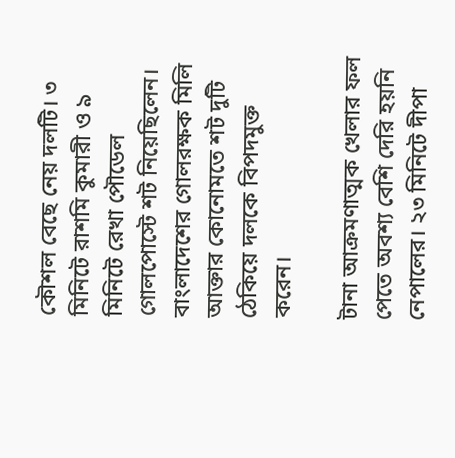কৌশল বেছে নেয় দলটি। ৩ মিনিটে রাশমি কুমারী ও ৯ মিনিটে রেখা পৌডেল গোলপোস্টে শট নিয়েছিলেন। বাংলাদেশের গোলরক্ষক মিলি আক্তার কোনোমতে শট দুটি ঠেকিয়ে দলকে বিপদমুক্ত করেন।

টানা আক্রমণাত্মক খেলার ফল পেতে অবশ্য বেশি দেরি হয়নি নেপালের। ২৩ মিনিটে দীপা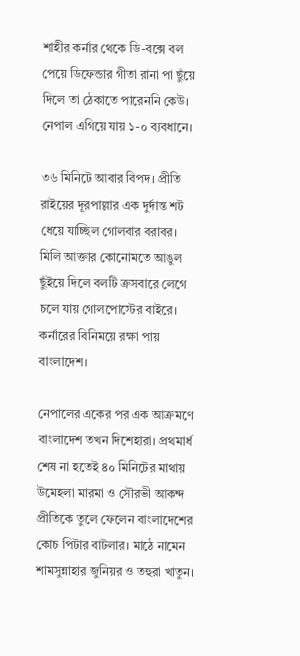শাহীর কর্নার থেকে ডি-বক্সে বল পেয়ে ডিফেন্ডার গীতা রানা পা ছুঁয়ে দিলে তা ঠেকাতে পারেননি কেউ। নেপাল এগিয়ে যায় ১-০ ব্যবধানে।

৩৬ মিনিটে আবার বিপদ। প্রীতি রাইয়ের দূরপাল্লার এক দুর্দান্ত শট ধেয়ে যাচ্ছিল গোলবার বরাবর। মিলি আক্তার কোনোমতে আঙুল ছুঁইয়ে দিলে বলটি ক্রসবারে লেগে চলে যায় গোলপোস্টের বাইরে। কর্নারের বিনিময়ে রক্ষা পায় বাংলাদেশ।

নেপালের একের পর এক আক্রমণে বাংলাদেশ তখন দিশেহারা। প্রথমার্ধ শেষ না হতেই ৪০ মিনিটের মাথায় উমেহলা মারমা ও সৌরভী আকন্দ প্রীতিকে তুলে ফেলেন বাংলাদেশের কোচ পিটার বাটলার। মাঠে নামেন শামসুন্নাহার জুনিয়র ও তহুরা খাতুন।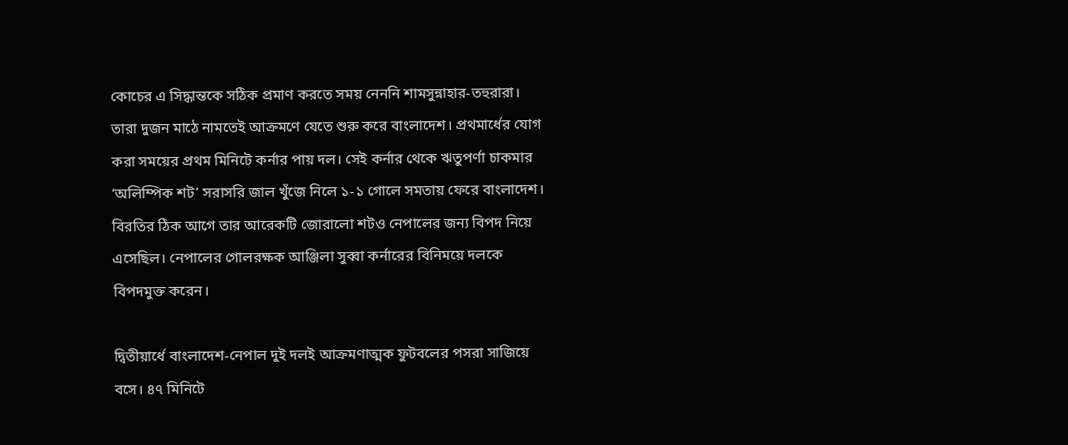কোচের এ সিদ্ধান্তকে সঠিক প্রমাণ করতে সময় নেননি শামসুন্নাহার-তহুরারা। তারা দুজন মাঠে নামতেই আক্রমণে যেতে শুরু করে বাংলাদেশ। প্রথমার্ধের যোগ করা সময়ের প্রথম মিনিটে কর্নার পায় দল। সেই কর্নার থেকে ঋতুপর্ণা চাকমার ‘অলিম্পিক শট’ সরাসরি জাল খুঁজে নিলে ১-১ গোলে সমতায় ফেরে বাংলাদেশ। বিরতির ঠিক আগে তার আরেকটি জোরালো শটও নেপালের জন্য বিপদ নিয়ে এসেছিল। নেপালের গোলরক্ষক আঞ্জিলা সুব্বা কর্নারের বিনিময়ে দলকে বিপদমুক্ত করেন।

দ্বিতীয়ার্ধে বাংলাদেশ-নেপাল দুই দলই আক্রমণাত্মক ফুটবলের পসরা সাজিয়ে বসে। ৪৭ মিনিটে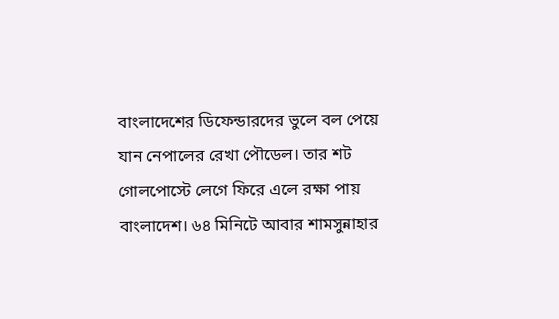বাংলাদেশের ডিফেন্ডারদের ভুলে বল পেয়ে যান নেপালের রেখা পৌডেল। তার শট গোলপোস্টে লেগে ফিরে এলে রক্ষা পায় বাংলাদেশ। ৬৪ মিনিটে আবার শামসুন্নাহার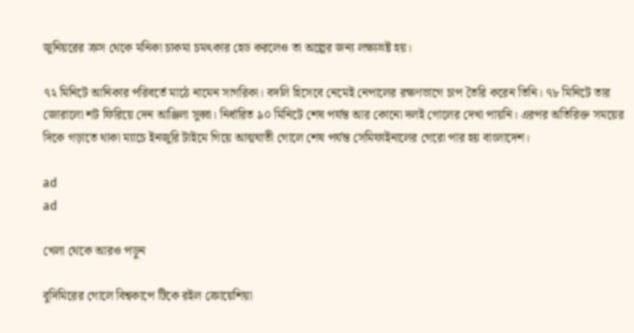জুনিয়রের ক্রস থেকে মনিকা চাকমা চমৎকার হেড করলেও তা অল্পের জন্য লক্ষ্যভ্রষ্ট হয়।

৭২ মিনিটে আনিকার পরিবর্তে মাঠে নামেন সাগরিকা। বদলি হিসেবে নেমেই নেপালের রক্ষণভাগে চাপ তৈরি করেন তিনি। ৭৮ মিনিটে তার জোরালো শট ফিরিয়ে দেন আঞ্জিলা সুব্বা। নির্ধারিত ৯০ মিনিটে শেষ পর্যন্ত আর কোনো দলই গোলের দেখা পায়নি। এরপর অতিরিক্ত সময়ের দিকে গড়াতে থাকা ম্যাচে ইনজুরি টাইমে গিয়ে আত্মঘাতী গোলে শেষ পর্যন্ত সেমিফাইনালের গেরো পার হয় বাংলাদেশ।

ad
ad

খেলা থেকে আরও পড়ুন

বুদিমিরের গোলে বিশ্বকাপে টিকে রইল ক্রোয়েশিয়া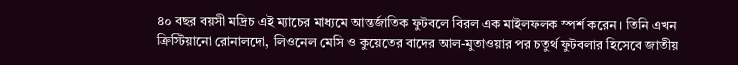৪০ বছর বয়সী মদ্রিচ এই ম্যাচের মাধ্যমে আন্তর্জাতিক ফুটবলে বিরল এক মাইলফলক স্পর্শ করেন। তিনি এখন ক্রিস্টিয়ানো রোনালদো, লিওনেল মেসি ও কুয়েতের বাদের আল-মুতাওয়ার পর চতুর্থ ফুটবলার হিসেবে জাতীয়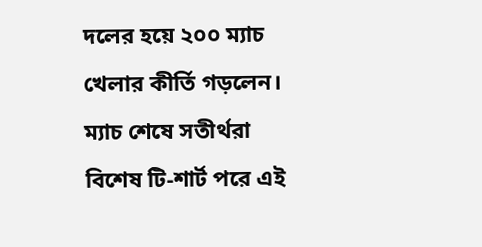দলের হয়ে ২০০ ম্যাচ খেলার কীর্তি গড়লেন। ম্যাচ শেষে সতীর্থরা বিশেষ টি-শার্ট পরে এই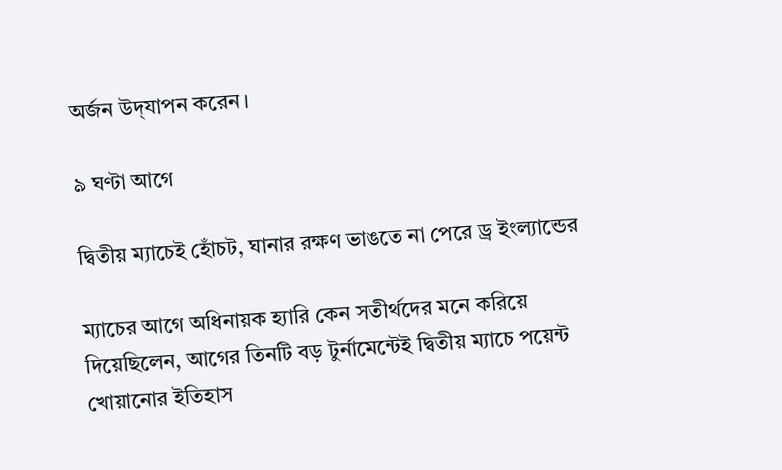অর্জন উদ্‌যাপন করেন।

৯ ঘণ্টা আগে

দ্বিতীয় ম্যাচেই হোঁচট, ঘানার রক্ষণ ভাঙতে না পেরে ড্র ইংল্যান্ডের

ম্যাচের আগে অধিনায়ক হ্যারি কেন সতীর্থদের মনে করিয়ে দিয়েছিলেন, আগের তিনটি বড় টুর্নামেন্টেই দ্বিতীয় ম্যাচে পয়েন্ট খোয়ানোর ইতিহাস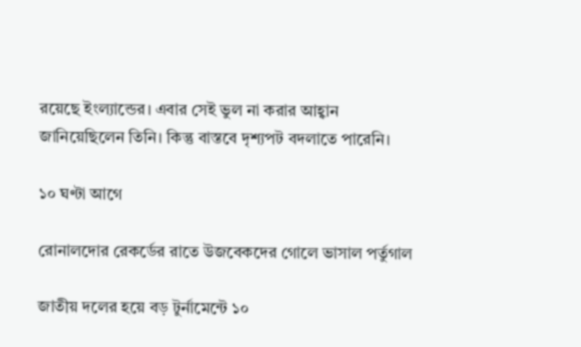রয়েছে ইংল্যান্ডের। এবার সেই ভুল না করার আহ্বান জানিয়েছিলেন তিনি। কিন্তু বাস্তবে দৃশ্যপট বদলাতে পারেনি।

১০ ঘণ্টা আগে

রোনালদোর রেকর্ডের রাতে উজবেকদের গোলে ভাসাল পর্তুগাল

জাতীয় দলের হয়ে বড় টুর্নামেন্টে ১০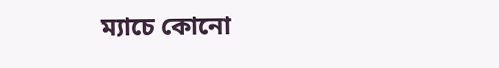ম্যাচে কোনো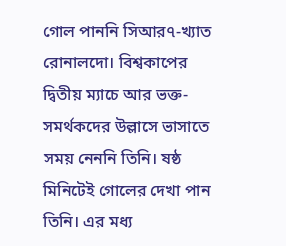গোল পাননি সিআর৭-খ্যাত রোনালদো। বিশ্বকাপের দ্বিতীয় ম্যাচে আর ভক্ত-সমর্থকদের উল্লাসে ভাসাতে সময় নেননি তিনি। ষষ্ঠ মিনিটেই গোলের দেখা পান তিনি। এর মধ্য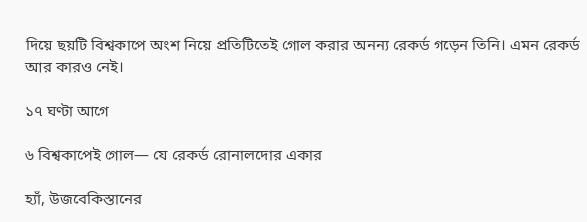দিয়ে ছয়টি বিশ্বকাপে অংশ নিয়ে প্রতিটিতেই গোল করার অনন্য রেকর্ড গড়েন তিনি। এমন রেকর্ড আর কারও নেই।

১৭ ঘণ্টা আগে

৬ বিশ্বকাপেই গোল— যে রেকর্ড রোনালদোর একার

হ্যাঁ, উজবেকিস্তানের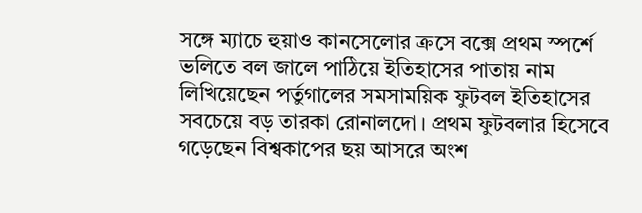সঙ্গে ম্যাচে হুয়াও কানসেলোর ক্রসে বক্সে প্রথম স্পর্শে ভলিতে বল জালে পাঠিয়ে ইতিহাসের পাতায় নাম লিখিয়েছেন পর্তুগালের সমসাময়িক ফুটবল ইতিহাসের সবচেয়ে বড় তারকা রোনালদো। প্রথম ফুটবলার হিসেবে গড়েছেন বিশ্বকাপের ছয় আসরে অংশ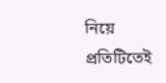নিয়ে প্রতিটিতেই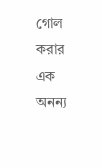গোল করার এক অনন্য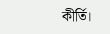কীর্তি।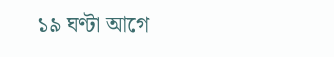১৯ ঘণ্টা আগে